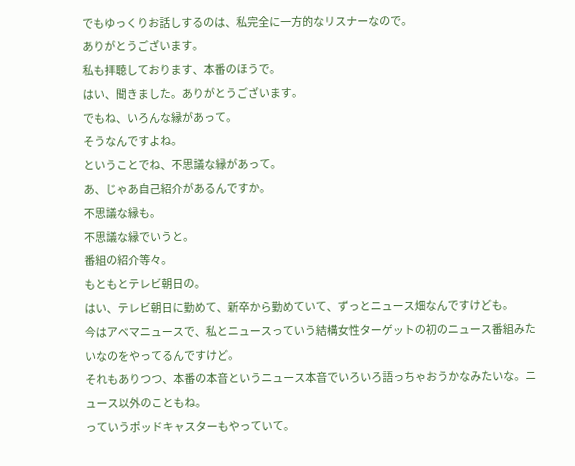でもゆっくりお話しするのは、私完全に一方的なリスナーなので。
ありがとうございます。
私も拝聴しております、本番のほうで。
はい、聞きました。ありがとうございます。
でもね、いろんな縁があって。
そうなんですよね。
ということでね、不思議な縁があって。
あ、じゃあ自己紹介があるんですか。
不思議な縁も。
不思議な縁でいうと。
番組の紹介等々。
もともとテレビ朝日の。
はい、テレビ朝日に勤めて、新卒から勤めていて、ずっとニュース畑なんですけども。
今はアベマニュースで、私とニュースっていう結構女性ターゲットの初のニュース番組みたいなのをやってるんですけど。
それもありつつ、本番の本音というニュース本音でいろいろ語っちゃおうかなみたいな。ニュース以外のこともね。
っていうポッドキャスターもやっていて。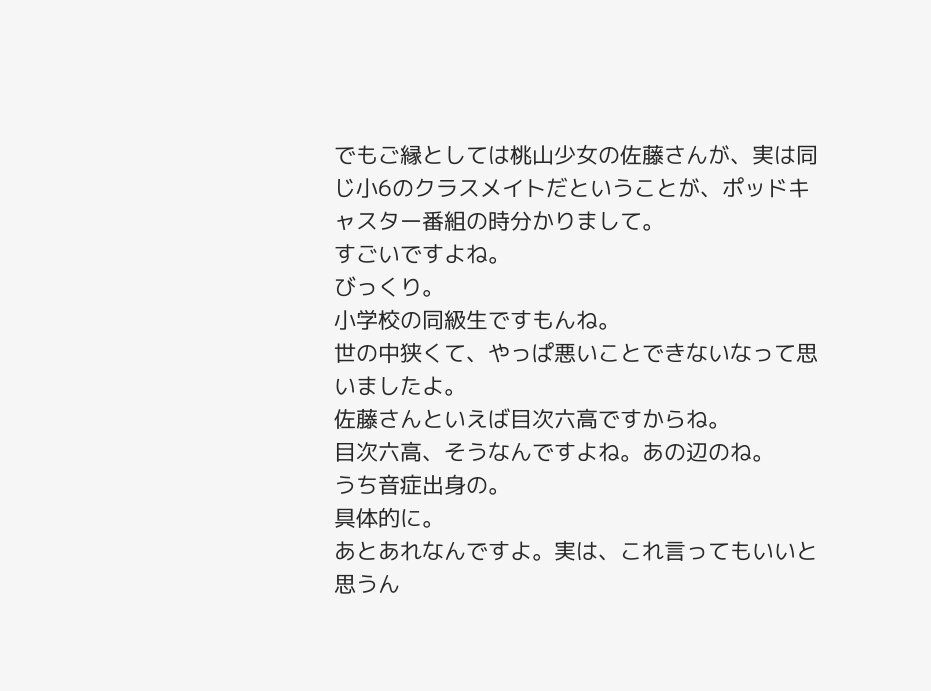でもご縁としては桃山少女の佐藤さんが、実は同じ小6のクラスメイトだということが、ポッドキャスター番組の時分かりまして。
すごいですよね。
びっくり。
小学校の同級生ですもんね。
世の中狭くて、やっぱ悪いことできないなって思いましたよ。
佐藤さんといえば目次六高ですからね。
目次六高、そうなんですよね。あの辺のね。
うち音症出身の。
具体的に。
あとあれなんですよ。実は、これ言ってもいいと思うん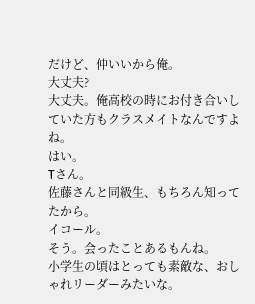だけど、仲いいから俺。
大丈夫?
大丈夫。俺高校の時にお付き合いしていた方もクラスメイトなんですよね。
はい。
Tさん。
佐藤さんと同級生、もちろん知ってたから。
イコール。
そう。会ったことあるもんね。
小学生の頃はとっても素敵な、おしゃれリーダーみたいな。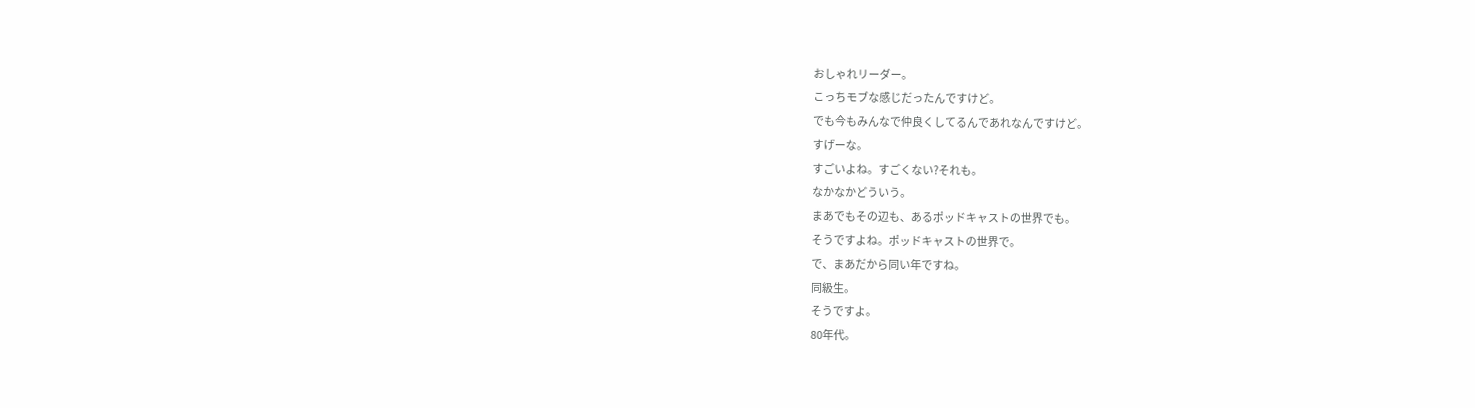おしゃれリーダー。
こっちモブな感じだったんですけど。
でも今もみんなで仲良くしてるんであれなんですけど。
すげーな。
すごいよね。すごくない?それも。
なかなかどういう。
まあでもその辺も、あるポッドキャストの世界でも。
そうですよね。ポッドキャストの世界で。
で、まあだから同い年ですね。
同級生。
そうですよ。
80年代。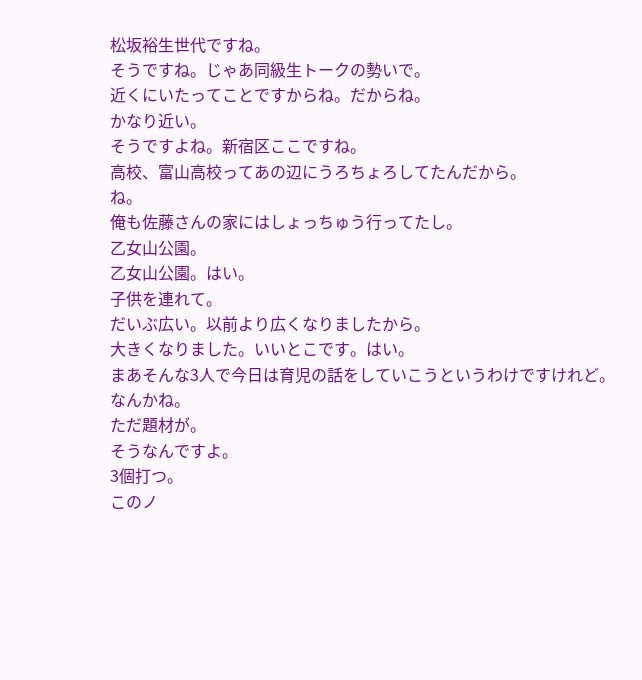松坂裕生世代ですね。
そうですね。じゃあ同級生トークの勢いで。
近くにいたってことですからね。だからね。
かなり近い。
そうですよね。新宿区ここですね。
高校、富山高校ってあの辺にうろちょろしてたんだから。
ね。
俺も佐藤さんの家にはしょっちゅう行ってたし。
乙女山公園。
乙女山公園。はい。
子供を連れて。
だいぶ広い。以前より広くなりましたから。
大きくなりました。いいとこです。はい。
まあそんな3人で今日は育児の話をしていこうというわけですけれど。
なんかね。
ただ題材が。
そうなんですよ。
3個打つ。
このノ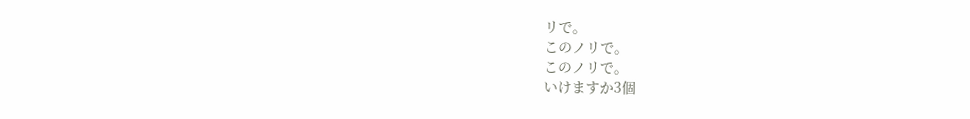リで。
このノリで。
このノリで。
いけますか3個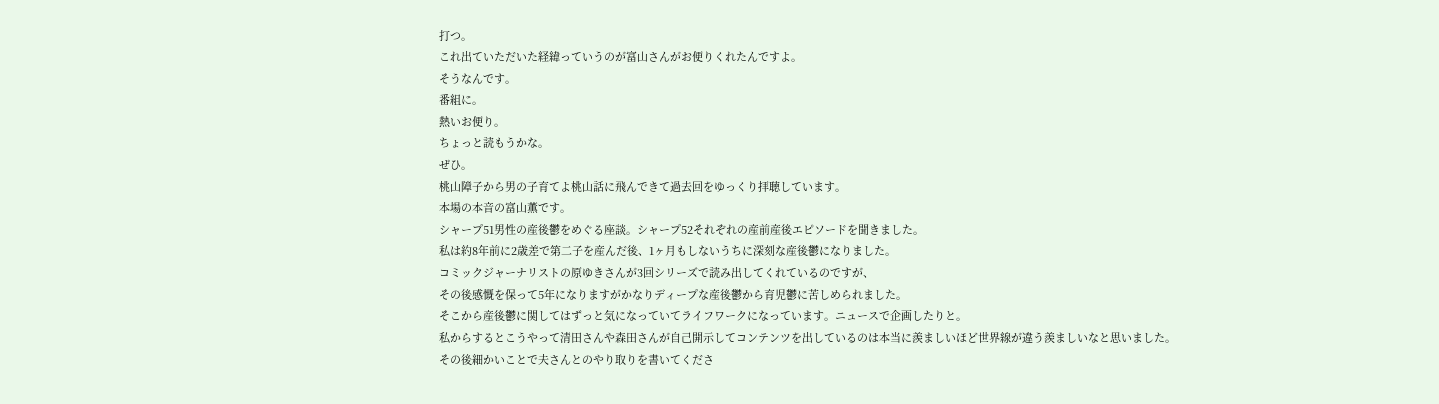打つ。
これ出ていただいた経緯っていうのが富山さんがお便りくれたんですよ。
そうなんです。
番組に。
熱いお便り。
ちょっと読もうかな。
ぜひ。
桃山障子から男の子育てよ桃山話に飛んできて過去回をゆっくり拝聴しています。
本場の本音の富山薫です。
シャープ51男性の産後鬱をめぐる座談。シャープ52それぞれの産前産後エピソードを聞きました。
私は約8年前に2歳差で第二子を産んだ後、1ヶ月もしないうちに深刻な産後鬱になりました。
コミックジャーナリストの原ゆきさんが3回シリーズで読み出してくれているのですが、
その後感慨を保って5年になりますがかなりディープな産後鬱から育児鬱に苦しめられました。
そこから産後鬱に関してはずっと気になっていてライフワークになっています。ニュースで企画したりと。
私からするとこうやって清田さんや森田さんが自己開示してコンテンツを出しているのは本当に羨ましいほど世界線が違う羨ましいなと思いました。
その後細かいことで夫さんとのやり取りを書いてくださ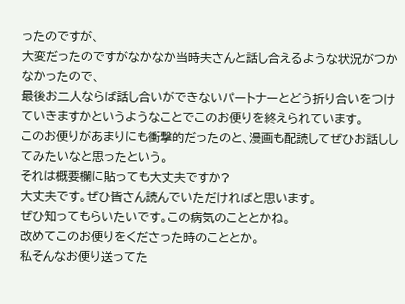ったのですが、
大変だったのですがなかなか当時夫さんと話し合えるような状況がつかなかったので、
最後お二人ならば話し合いができないパートナーとどう折り合いをつけていきますかというようなことでこのお便りを終えられています。
このお便りがあまりにも衝撃的だったのと、漫画も配読してぜひお話ししてみたいなと思ったという。
それは概要欄に貼っても大丈夫ですか?
大丈夫です。ぜひ皆さん読んでいただければと思います。
ぜひ知ってもらいたいです。この病気のこととかね。
改めてこのお便りをくださった時のこととか。
私そんなお便り送ってた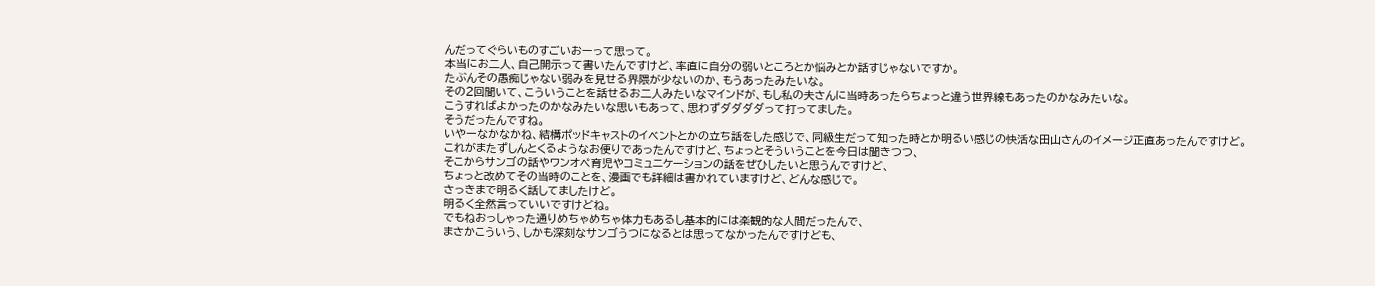んだってぐらいものすごいおーって思って。
本当にお二人、自己開示って書いたんですけど、率直に自分の弱いところとか悩みとか話すじゃないですか。
たぶんその愚痴じゃない弱みを見せる界隈が少ないのか、もうあったみたいな。
その2回聞いて、こういうことを話せるお二人みたいなマインドが、もし私の夫さんに当時あったらちょっと違う世界線もあったのかなみたいな。
こうすればよかったのかなみたいな思いもあって、思わずダダダダって打ってました。
そうだったんですね。
いやーなかなかね、結構ポッドキャストのイベントとかの立ち話をした感じで、同級生だって知った時とか明るい感じの快活な田山さんのイメージ正直あったんですけど。
これがまたずしんとくるようなお便りであったんですけど、ちょっとそういうことを今日は聞きつつ、
そこからサンゴの話やワンオペ育児やコミュニケーションの話をぜひしたいと思うんですけど、
ちょっと改めてその当時のことを、漫画でも詳細は書かれていますけど、どんな感じで。
さっきまで明るく話してましたけど。
明るく全然言っていいですけどね。
でもねおっしゃった通りめちゃめちゃ体力もあるし基本的には楽観的な人間だったんで、
まさかこういう、しかも深刻なサンゴうつになるとは思ってなかったんですけども、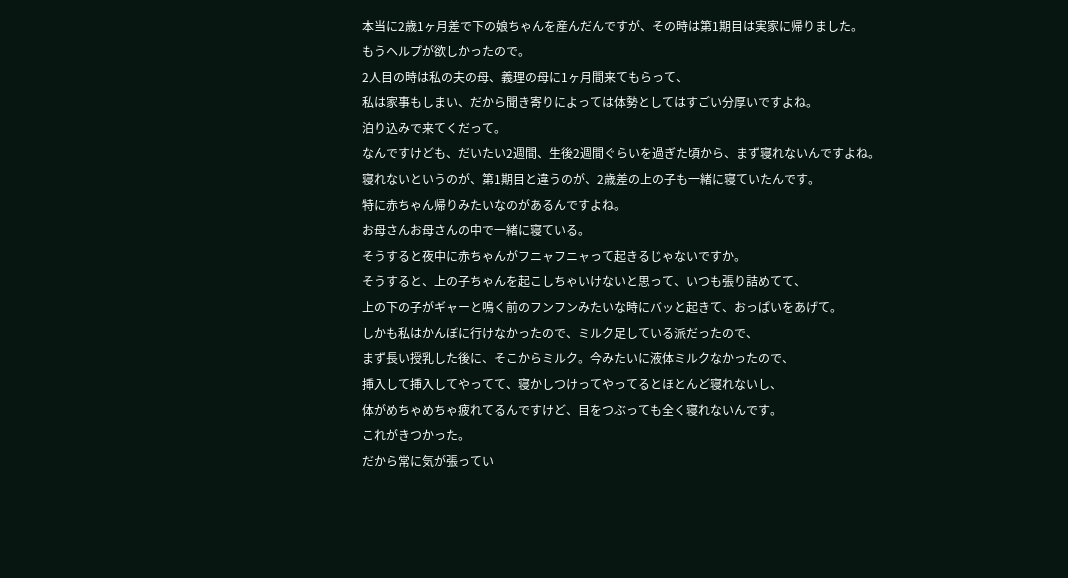本当に2歳1ヶ月差で下の娘ちゃんを産んだんですが、その時は第1期目は実家に帰りました。
もうヘルプが欲しかったので。
2人目の時は私の夫の母、義理の母に1ヶ月間来てもらって、
私は家事もしまい、だから聞き寄りによっては体勢としてはすごい分厚いですよね。
泊り込みで来てくだって。
なんですけども、だいたい2週間、生後2週間ぐらいを過ぎた頃から、まず寝れないんですよね。
寝れないというのが、第1期目と違うのが、2歳差の上の子も一緒に寝ていたんです。
特に赤ちゃん帰りみたいなのがあるんですよね。
お母さんお母さんの中で一緒に寝ている。
そうすると夜中に赤ちゃんがフニャフニャって起きるじゃないですか。
そうすると、上の子ちゃんを起こしちゃいけないと思って、いつも張り詰めてて、
上の下の子がギャーと鳴く前のフンフンみたいな時にバッと起きて、おっぱいをあげて。
しかも私はかんぼに行けなかったので、ミルク足している派だったので、
まず長い授乳した後に、そこからミルク。今みたいに液体ミルクなかったので、
挿入して挿入してやってて、寝かしつけってやってるとほとんど寝れないし、
体がめちゃめちゃ疲れてるんですけど、目をつぶっても全く寝れないんです。
これがきつかった。
だから常に気が張ってい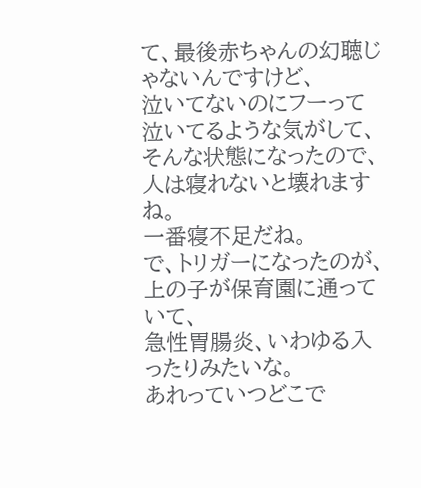て、最後赤ちゃんの幻聴じゃないんですけど、
泣いてないのにフーって泣いてるような気がして、そんな状態になったので、
人は寝れないと壊れますね。
一番寝不足だね。
で、トリガーになったのが、上の子が保育園に通っていて、
急性胃腸炎、いわゆる入ったりみたいな。
あれっていつどこで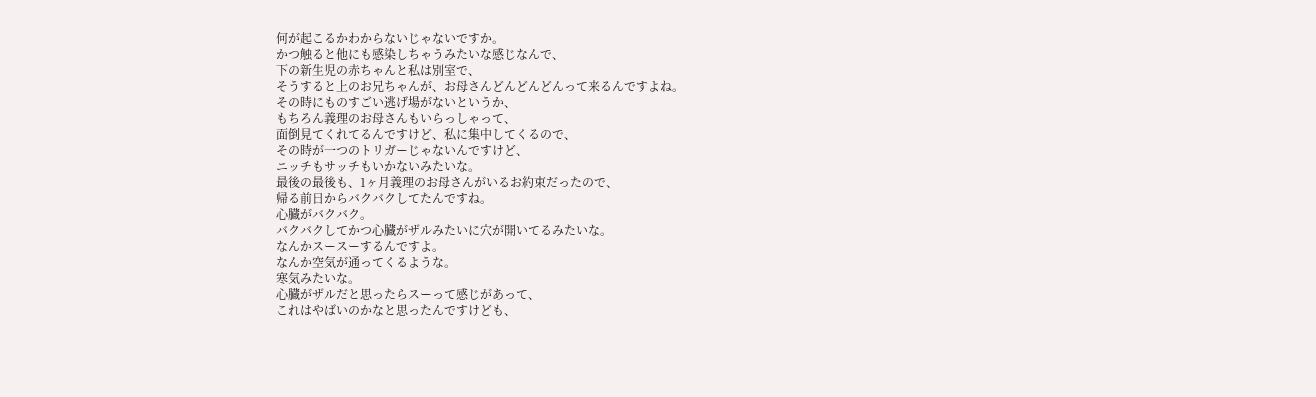何が起こるかわからないじゃないですか。
かつ触ると他にも感染しちゃうみたいな感じなんで、
下の新生児の赤ちゃんと私は別室で、
そうすると上のお兄ちゃんが、お母さんどんどんどんって来るんですよね。
その時にものすごい逃げ場がないというか、
もちろん義理のお母さんもいらっしゃって、
面倒見てくれてるんですけど、私に集中してくるので、
その時が一つのトリガーじゃないんですけど、
ニッチもサッチもいかないみたいな。
最後の最後も、1ヶ月義理のお母さんがいるお約束だったので、
帰る前日からバクバクしてたんですね。
心臓がバクバク。
バクバクしてかつ心臓がザルみたいに穴が開いてるみたいな。
なんかスースーするんですよ。
なんか空気が通ってくるような。
寒気みたいな。
心臓がザルだと思ったらスーって感じがあって、
これはやばいのかなと思ったんですけども、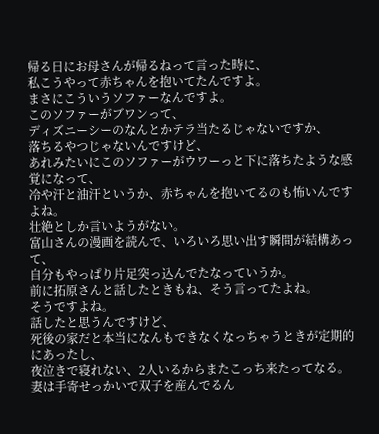帰る日にお母さんが帰るねって言った時に、
私こうやって赤ちゃんを抱いてたんですよ。
まさにこういうソファーなんですよ。
このソファーがブワンって、
ディズニーシーのなんとかテラ当たるじゃないですか、
落ちるやつじゃないんですけど、
あれみたいにこのソファーがウワーっと下に落ちたような感覚になって、
冷や汗と油汗というか、赤ちゃんを抱いてるのも怖いんですよね。
壮絶としか言いようがない。
富山さんの漫画を読んで、いろいろ思い出す瞬間が結構あって、
自分もやっぱり片足突っ込んでたなっていうか。
前に拓原さんと話したときもね、そう言ってたよね。
そうですよね。
話したと思うんですけど、
死後の家だと本当になんもできなくなっちゃうときが定期的にあったし、
夜泣きで寝れない、2人いるからまたこっち来たってなる。
妻は手寄せっかいで双子を産んでるん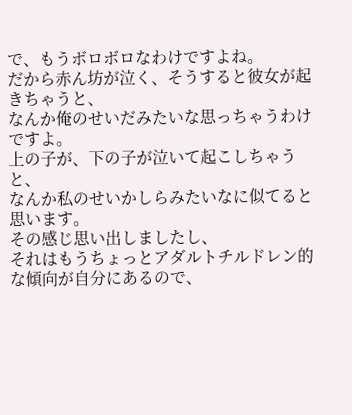で、もうボロボロなわけですよね。
だから赤ん坊が泣く、そうすると彼女が起きちゃうと、
なんか俺のせいだみたいな思っちゃうわけですよ。
上の子が、下の子が泣いて起こしちゃうと、
なんか私のせいかしらみたいなに似てると思います。
その感じ思い出しましたし、
それはもうちょっとアダルトチルドレン的な傾向が自分にあるので、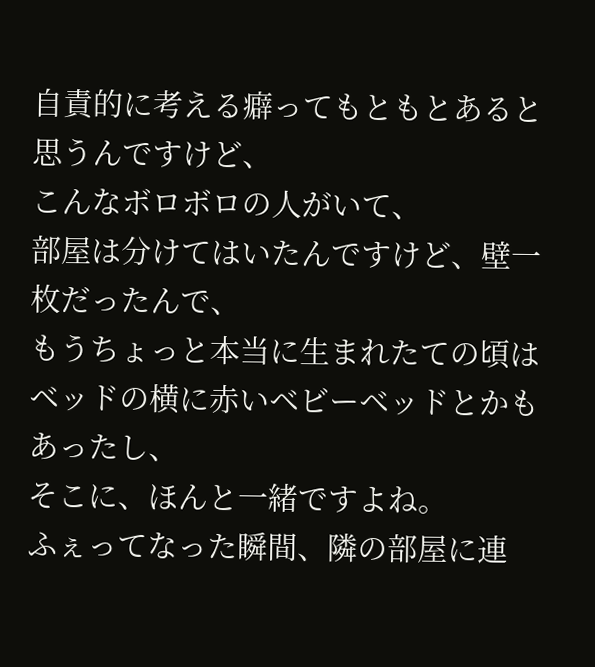自責的に考える癖ってもともとあると思うんですけど、
こんなボロボロの人がいて、
部屋は分けてはいたんですけど、壁一枚だったんで、
もうちょっと本当に生まれたての頃はベッドの横に赤いベビーベッドとかもあったし、
そこに、ほんと一緒ですよね。
ふぇってなった瞬間、隣の部屋に連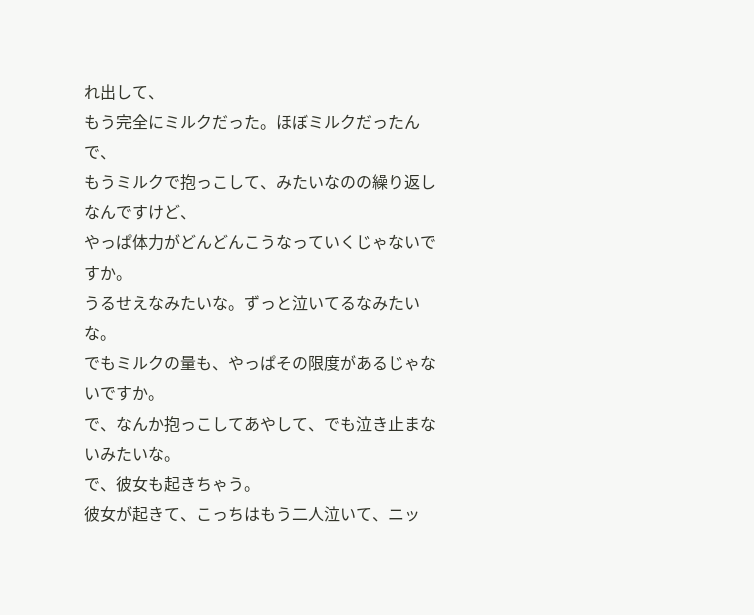れ出して、
もう完全にミルクだった。ほぼミルクだったんで、
もうミルクで抱っこして、みたいなのの繰り返しなんですけど、
やっぱ体力がどんどんこうなっていくじゃないですか。
うるせえなみたいな。ずっと泣いてるなみたいな。
でもミルクの量も、やっぱその限度があるじゃないですか。
で、なんか抱っこしてあやして、でも泣き止まないみたいな。
で、彼女も起きちゃう。
彼女が起きて、こっちはもう二人泣いて、ニッ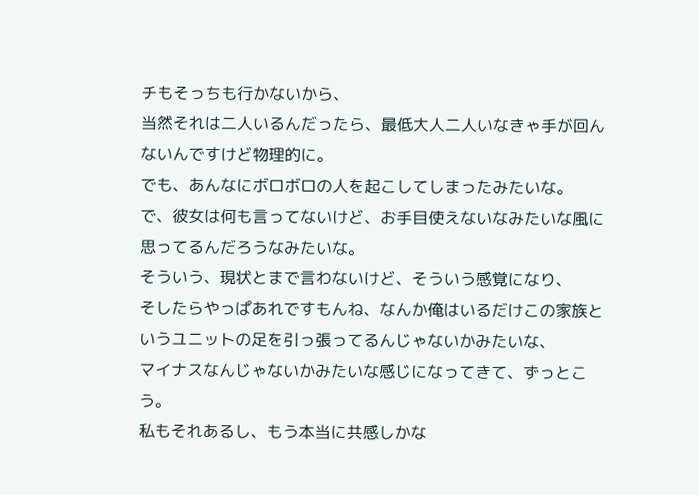チもそっちも行かないから、
当然それは二人いるんだったら、最低大人二人いなきゃ手が回んないんですけど物理的に。
でも、あんなにボロボロの人を起こしてしまったみたいな。
で、彼女は何も言ってないけど、お手目使えないなみたいな風に思ってるんだろうなみたいな。
そういう、現状とまで言わないけど、そういう感覚になり、
そしたらやっぱあれですもんね、なんか俺はいるだけこの家族というユニットの足を引っ張ってるんじゃないかみたいな、
マイナスなんじゃないかみたいな感じになってきて、ずっとこう。
私もそれあるし、もう本当に共感しかな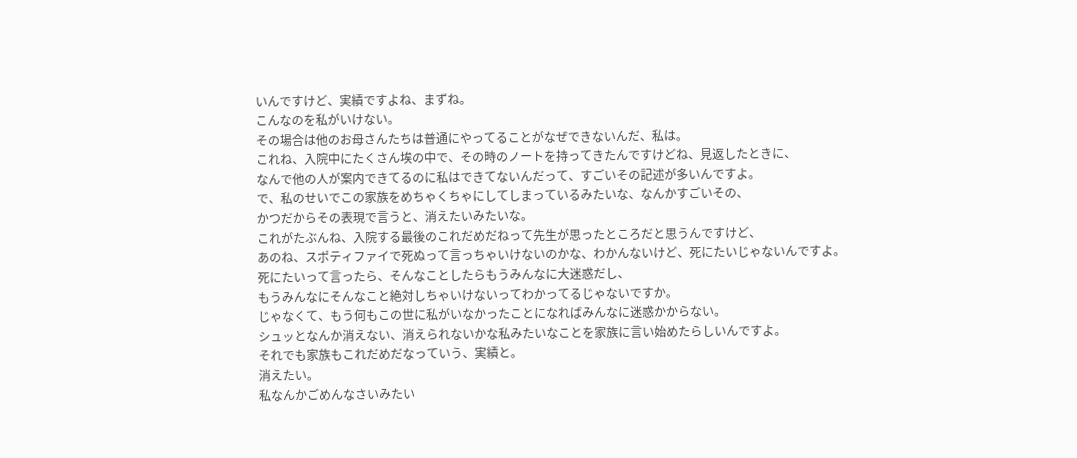いんですけど、実績ですよね、まずね。
こんなのを私がいけない。
その場合は他のお母さんたちは普通にやってることがなぜできないんだ、私は。
これね、入院中にたくさん埃の中で、その時のノートを持ってきたんですけどね、見返したときに、
なんで他の人が案内できてるのに私はできてないんだって、すごいその記述が多いんですよ。
で、私のせいでこの家族をめちゃくちゃにしてしまっているみたいな、なんかすごいその、
かつだからその表現で言うと、消えたいみたいな。
これがたぶんね、入院する最後のこれだめだねって先生が思ったところだと思うんですけど、
あのね、スポティファイで死ぬって言っちゃいけないのかな、わかんないけど、死にたいじゃないんですよ。
死にたいって言ったら、そんなことしたらもうみんなに大迷惑だし、
もうみんなにそんなこと絶対しちゃいけないってわかってるじゃないですか。
じゃなくて、もう何もこの世に私がいなかったことになればみんなに迷惑かからない。
シュッとなんか消えない、消えられないかな私みたいなことを家族に言い始めたらしいんですよ。
それでも家族もこれだめだなっていう、実績と。
消えたい。
私なんかごめんなさいみたい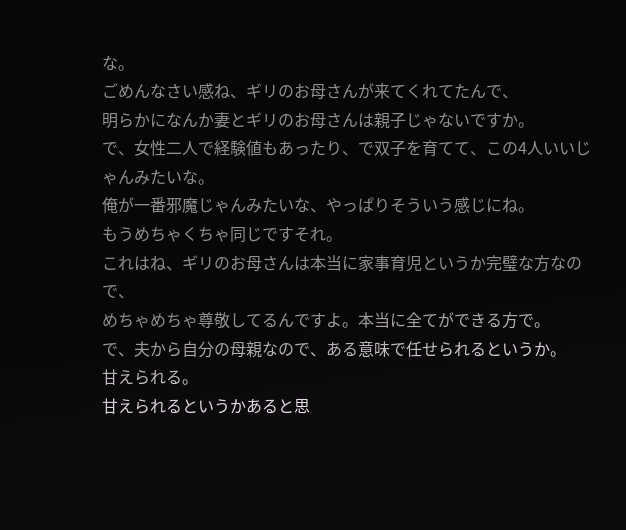な。
ごめんなさい感ね、ギリのお母さんが来てくれてたんで、
明らかになんか妻とギリのお母さんは親子じゃないですか。
で、女性二人で経験値もあったり、で双子を育てて、この4人いいじゃんみたいな。
俺が一番邪魔じゃんみたいな、やっぱりそういう感じにね。
もうめちゃくちゃ同じですそれ。
これはね、ギリのお母さんは本当に家事育児というか完璧な方なので、
めちゃめちゃ尊敬してるんですよ。本当に全てができる方で。
で、夫から自分の母親なので、ある意味で任せられるというか。
甘えられる。
甘えられるというかあると思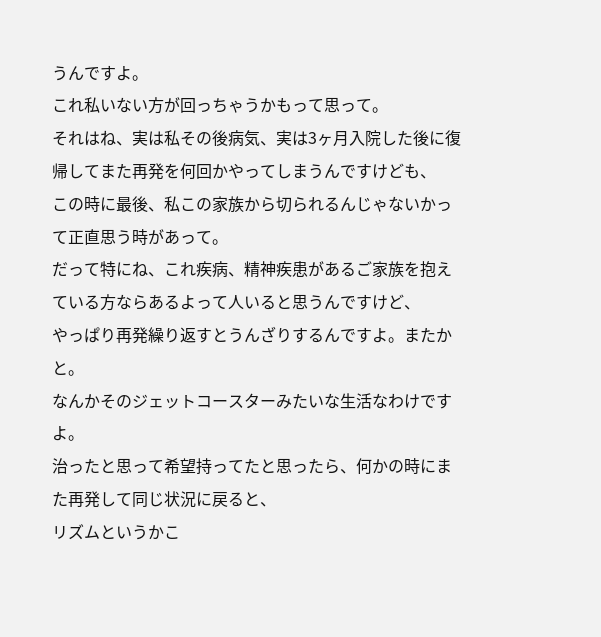うんですよ。
これ私いない方が回っちゃうかもって思って。
それはね、実は私その後病気、実は3ヶ月入院した後に復帰してまた再発を何回かやってしまうんですけども、
この時に最後、私この家族から切られるんじゃないかって正直思う時があって。
だって特にね、これ疾病、精神疾患があるご家族を抱えている方ならあるよって人いると思うんですけど、
やっぱり再発繰り返すとうんざりするんですよ。またかと。
なんかそのジェットコースターみたいな生活なわけですよ。
治ったと思って希望持ってたと思ったら、何かの時にまた再発して同じ状況に戻ると、
リズムというかこ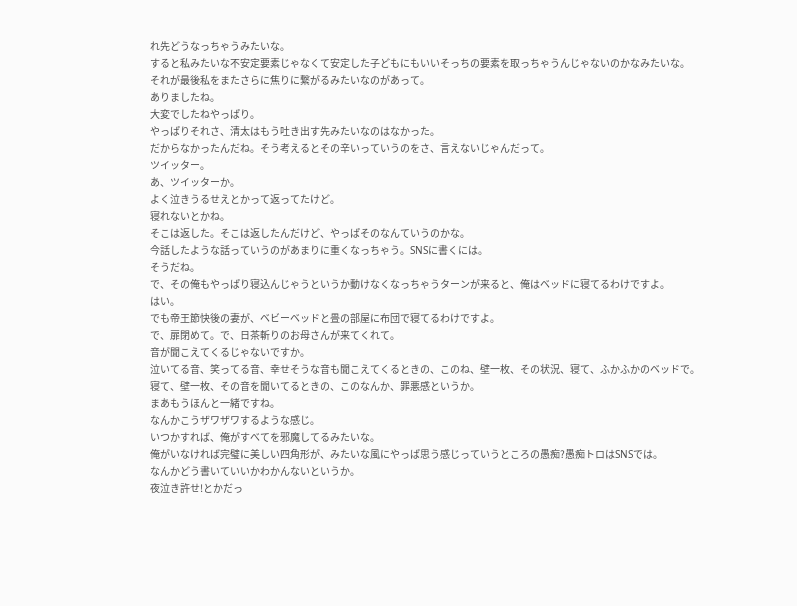れ先どうなっちゃうみたいな。
すると私みたいな不安定要素じゃなくて安定した子どもにもいいそっちの要素を取っちゃうんじゃないのかなみたいな。
それが最後私をまたさらに焦りに繋がるみたいなのがあって。
ありましたね。
大変でしたねやっぱり。
やっぱりそれさ、清太はもう吐き出す先みたいなのはなかった。
だからなかったんだね。そう考えるとその辛いっていうのをさ、言えないじゃんだって。
ツイッター。
あ、ツイッターか。
よく泣きうるせえとかって返ってたけど。
寝れないとかね。
そこは返した。そこは返したんだけど、やっぱそのなんていうのかな。
今話したような話っていうのがあまりに重くなっちゃう。SNSに書くには。
そうだね。
で、その俺もやっぱり寝込んじゃうというか動けなくなっちゃうターンが来ると、俺はベッドに寝てるわけですよ。
はい。
でも帝王節快後の妻が、ベビーベッドと畳の部屋に布団で寝てるわけですよ。
で、扉閉めて。で、日茶斬りのお母さんが来てくれて。
音が聞こえてくるじゃないですか。
泣いてる音、笑ってる音、幸せそうな音も聞こえてくるときの、このね、壁一枚、その状況、寝て、ふかふかのベッドで。
寝て、壁一枚、その音を聞いてるときの、このなんか、罪悪感というか。
まあもうほんと一緒ですね。
なんかこうザワザワするような感じ。
いつかすれば、俺がすべてを邪魔してるみたいな。
俺がいなければ完璧に美しい四角形が、みたいな風にやっぱ思う感じっていうところの愚痴?愚痴トロはSNSでは。
なんかどう書いていいかわかんないというか。
夜泣き許せ!とかだっ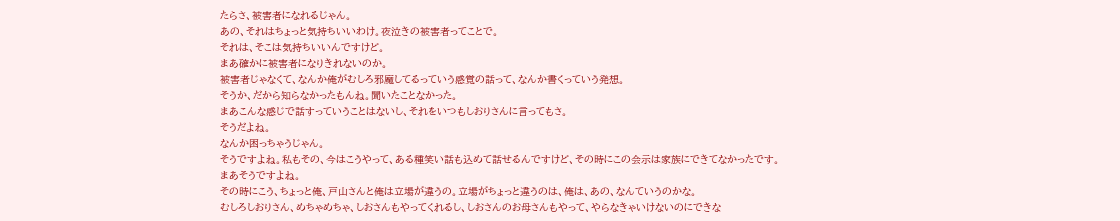たらさ、被害者になれるじゃん。
あの、それはちょっと気持ちいいわけ。夜泣きの被害者ってことで。
それは、そこは気持ちいいんですけど。
まあ確かに被害者になりきれないのか。
被害者じゃなくて、なんか俺がむしろ邪魔してるっていう感覚の話って、なんか書くっていう発想。
そうか、だから知らなかったもんね。聞いたことなかった。
まあこんな感じで話すっていうことはないし、それをいつもしおりさんに言ってもさ。
そうだよね。
なんか困っちゃうじゃん。
そうですよね。私もその、今はこうやって、ある種笑い話も込めて話せるんですけど、その時にこの会示は家族にできてなかったです。
まあそうですよね。
その時にこう、ちょっと俺、戸山さんと俺は立場が違うの。立場がちょっと違うのは、俺は、あの、なんていうのかな。
むしろしおりさん、めちゃめちゃ、しおさんもやってくれるし、しおさんのお母さんもやって、やらなきゃいけないのにできな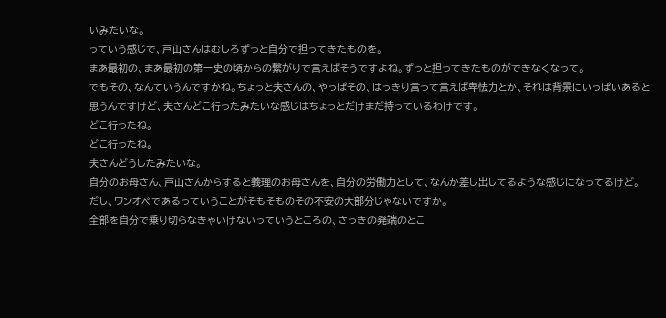いみたいな。
っていう感じで、戸山さんはむしろずっと自分で担ってきたものを。
まあ最初の、まあ最初の第一史の頃からの繋がりで言えばそうですよね。ずっと担ってきたものができなくなって。
でもその、なんていうんですかね。ちょっと夫さんの、やっぱその、はっきり言って言えば卑怯力とか、それは背景にいっぱいあると思うんですけど、夫さんどこ行ったみたいな感じはちょっとだけまだ持っているわけです。
どこ行ったね。
どこ行ったね。
夫さんどうしたみたいな。
自分のお母さん、戸山さんからすると義理のお母さんを、自分の労働力として、なんか差し出してるような感じになってるけど。
だし、ワンオペであるっていうことがそもそものその不安の大部分じゃないですか。
全部を自分で乗り切らなきゃいけないっていうところの、さっきの発端のとこ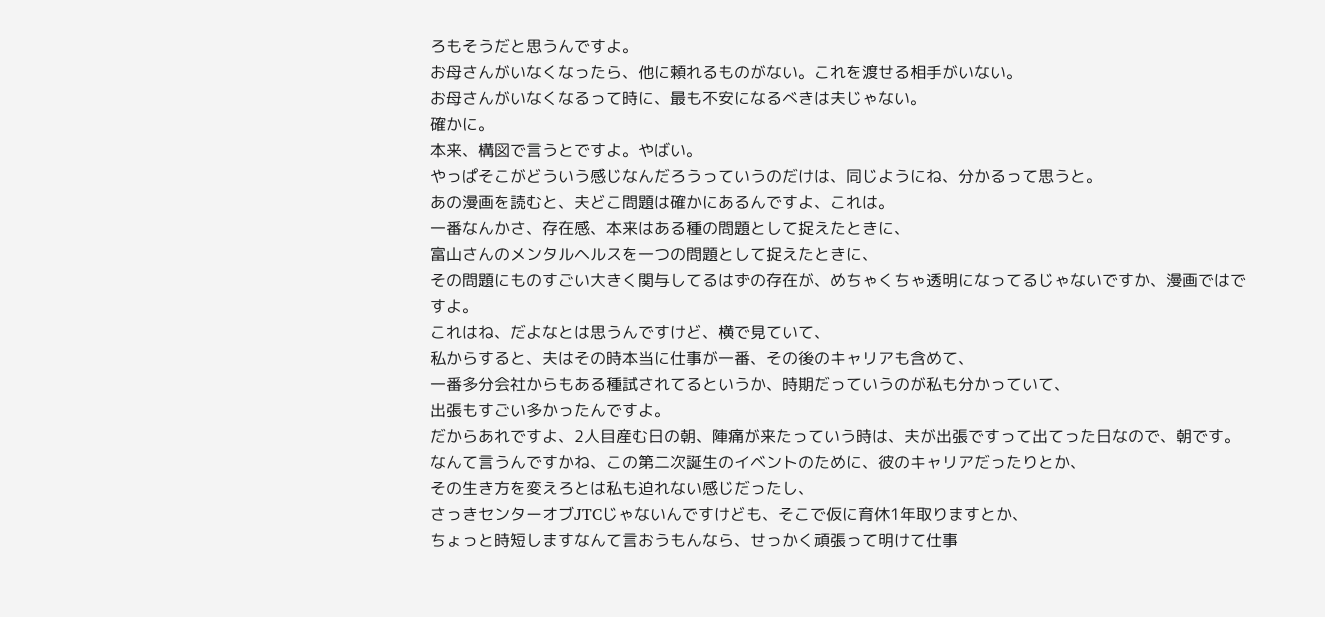ろもそうだと思うんですよ。
お母さんがいなくなったら、他に頼れるものがない。これを渡せる相手がいない。
お母さんがいなくなるって時に、最も不安になるべきは夫じゃない。
確かに。
本来、構図で言うとですよ。やばい。
やっぱそこがどういう感じなんだろうっていうのだけは、同じようにね、分かるって思うと。
あの漫画を読むと、夫どこ問題は確かにあるんですよ、これは。
一番なんかさ、存在感、本来はある種の問題として捉えたときに、
富山さんのメンタルヘルスを一つの問題として捉えたときに、
その問題にものすごい大きく関与してるはずの存在が、めちゃくちゃ透明になってるじゃないですか、漫画ではですよ。
これはね、だよなとは思うんですけど、横で見ていて、
私からすると、夫はその時本当に仕事が一番、その後のキャリアも含めて、
一番多分会社からもある種試されてるというか、時期だっていうのが私も分かっていて、
出張もすごい多かったんですよ。
だからあれですよ、2人目産む日の朝、陣痛が来たっていう時は、夫が出張ですって出てった日なので、朝です。
なんて言うんですかね、この第二次誕生のイベントのために、彼のキャリアだったりとか、
その生き方を変えろとは私も迫れない感じだったし、
さっきセンターオブJTCじゃないんですけども、そこで仮に育休1年取りますとか、
ちょっと時短しますなんて言おうもんなら、せっかく頑張って明けて仕事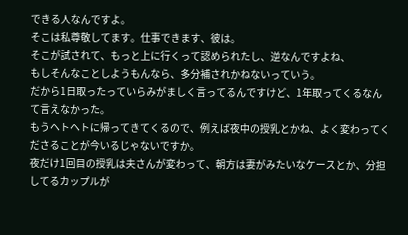できる人なんですよ。
そこは私尊敬してます。仕事できます、彼は。
そこが試されて、もっと上に行くって認められたし、逆なんですよね、
もしそんなことしようもんなら、多分補されかねないっていう。
だから1日取ったっていらみがましく言ってるんですけど、1年取ってくるなんて言えなかった。
もうヘトヘトに帰ってきてくるので、例えば夜中の授乳とかね、よく変わってくださることが今いるじゃないですか。
夜だけ1回目の授乳は夫さんが変わって、朝方は妻がみたいなケースとか、分担してるカップルが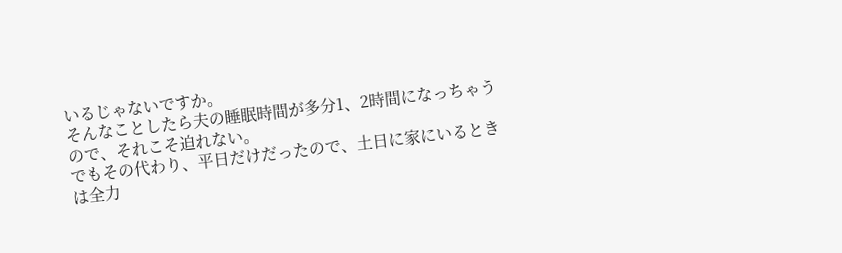いるじゃないですか。
そんなことしたら夫の睡眠時間が多分1、2時間になっちゃうので、それこそ迫れない。
でもその代わり、平日だけだったので、土日に家にいるときは全力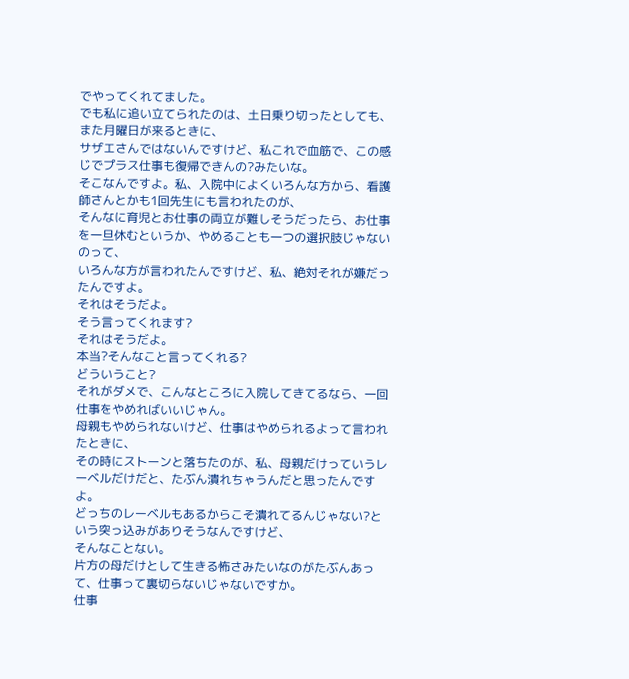でやってくれてました。
でも私に追い立てられたのは、土日乗り切ったとしても、また月曜日が来るときに、
サザエさんではないんですけど、私これで血筋で、この感じでプラス仕事も復帰できんの?みたいな。
そこなんですよ。私、入院中によくいろんな方から、看護師さんとかも1回先生にも言われたのが、
そんなに育児とお仕事の両立が難しそうだったら、お仕事を一旦休むというか、やめることも一つの選択肢じゃないのって、
いろんな方が言われたんですけど、私、絶対それが嫌だったんですよ。
それはそうだよ。
そう言ってくれます?
それはそうだよ。
本当?そんなこと言ってくれる?
どういうこと?
それがダメで、こんなところに入院してきてるなら、一回仕事をやめればいいじゃん。
母親もやめられないけど、仕事はやめられるよって言われたときに、
その時にストーンと落ちたのが、私、母親だけっていうレーベルだけだと、たぶん潰れちゃうんだと思ったんですよ。
どっちのレーベルもあるからこそ潰れてるんじゃない?という突っ込みがありそうなんですけど、
そんなことない。
片方の母だけとして生きる怖さみたいなのがたぶんあって、仕事って裏切らないじゃないですか。
仕事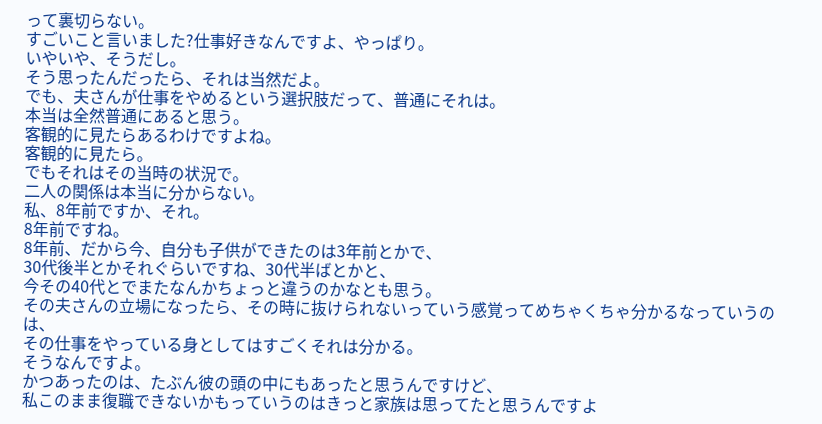って裏切らない。
すごいこと言いました?仕事好きなんですよ、やっぱり。
いやいや、そうだし。
そう思ったんだったら、それは当然だよ。
でも、夫さんが仕事をやめるという選択肢だって、普通にそれは。
本当は全然普通にあると思う。
客観的に見たらあるわけですよね。
客観的に見たら。
でもそれはその当時の状況で。
二人の関係は本当に分からない。
私、8年前ですか、それ。
8年前ですね。
8年前、だから今、自分も子供ができたのは3年前とかで、
30代後半とかそれぐらいですね、30代半ばとかと、
今その40代とでまたなんかちょっと違うのかなとも思う。
その夫さんの立場になったら、その時に抜けられないっていう感覚ってめちゃくちゃ分かるなっていうのは、
その仕事をやっている身としてはすごくそれは分かる。
そうなんですよ。
かつあったのは、たぶん彼の頭の中にもあったと思うんですけど、
私このまま復職できないかもっていうのはきっと家族は思ってたと思うんですよ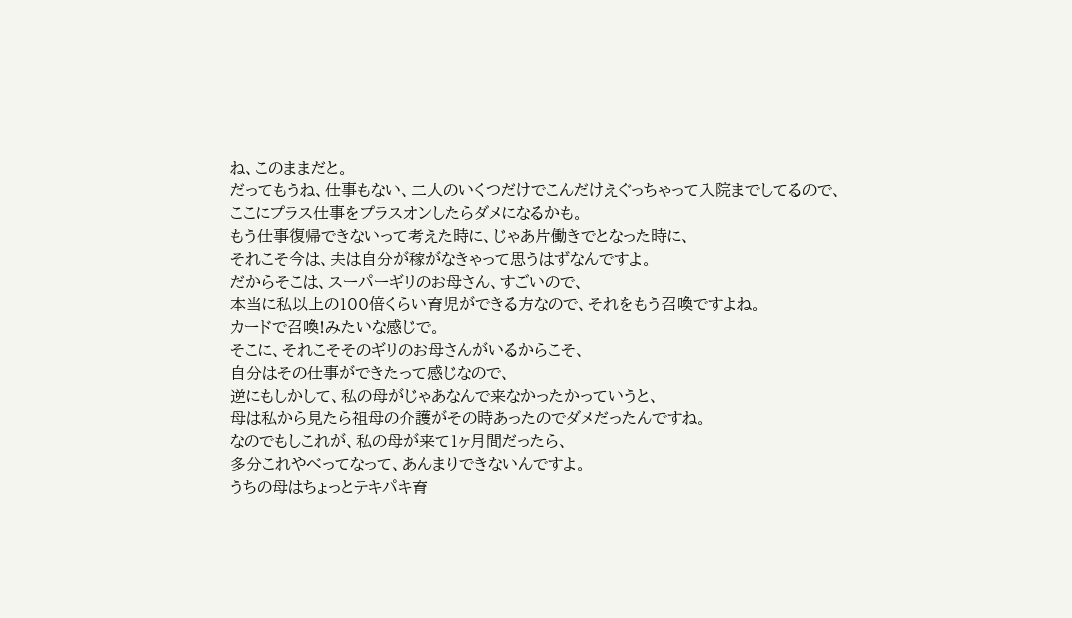ね、このままだと。
だってもうね、仕事もない、二人のいくつだけでこんだけえぐっちゃって入院までしてるので、
ここにプラス仕事をプラスオンしたらダメになるかも。
もう仕事復帰できないって考えた時に、じゃあ片働きでとなった時に、
それこそ今は、夫は自分が稼がなきゃって思うはずなんですよ。
だからそこは、スーパーギリのお母さん、すごいので、
本当に私以上の100倍くらい育児ができる方なので、それをもう召喚ですよね。
カードで召喚!みたいな感じで。
そこに、それこそそのギリのお母さんがいるからこそ、
自分はその仕事ができたって感じなので、
逆にもしかして、私の母がじゃあなんで来なかったかっていうと、
母は私から見たら祖母の介護がその時あったのでダメだったんですね。
なのでもしこれが、私の母が来て1ヶ月間だったら、
多分これやべってなって、あんまりできないんですよ。
うちの母はちょっとテキパキ育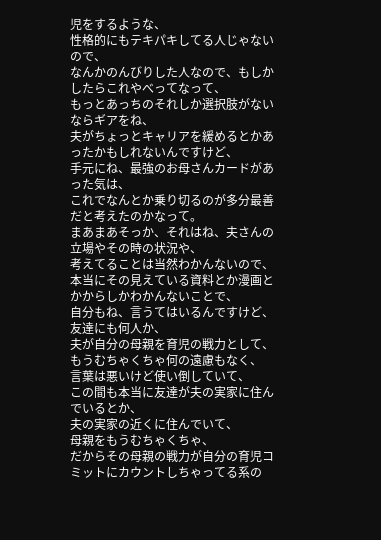児をするような、
性格的にもテキパキしてる人じゃないので、
なんかのんびりした人なので、もしかしたらこれやべってなって、
もっとあっちのそれしか選択肢がないならギアをね、
夫がちょっとキャリアを緩めるとかあったかもしれないんですけど、
手元にね、最強のお母さんカードがあった気は、
これでなんとか乗り切るのが多分最善だと考えたのかなって。
まあまあそっか、それはね、夫さんの立場やその時の状況や、
考えてることは当然わかんないので、
本当にその見えている資料とか漫画とかからしかわかんないことで、
自分もね、言うてはいるんですけど、
友達にも何人か、
夫が自分の母親を育児の戦力として、
もうむちゃくちゃ何の遠慮もなく、
言葉は悪いけど使い倒していて、
この間も本当に友達が夫の実家に住んでいるとか、
夫の実家の近くに住んでいて、
母親をもうむちゃくちゃ、
だからその母親の戦力が自分の育児コミットにカウントしちゃってる系の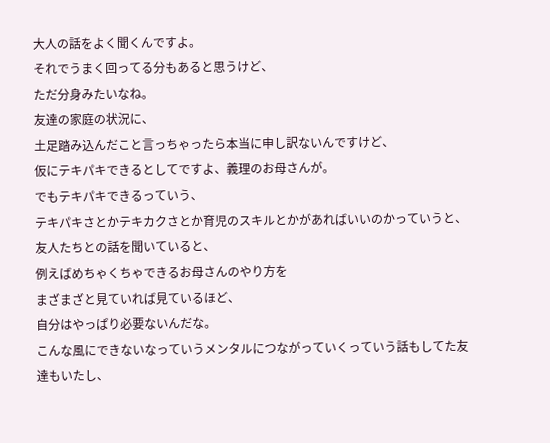大人の話をよく聞くんですよ。
それでうまく回ってる分もあると思うけど、
ただ分身みたいなね。
友達の家庭の状況に、
土足踏み込んだこと言っちゃったら本当に申し訳ないんですけど、
仮にテキパキできるとしてですよ、義理のお母さんが。
でもテキパキできるっていう、
テキパキさとかテキカクさとか育児のスキルとかがあればいいのかっていうと、
友人たちとの話を聞いていると、
例えばめちゃくちゃできるお母さんのやり方を
まざまざと見ていれば見ているほど、
自分はやっぱり必要ないんだな。
こんな風にできないなっていうメンタルにつながっていくっていう話もしてた友達もいたし、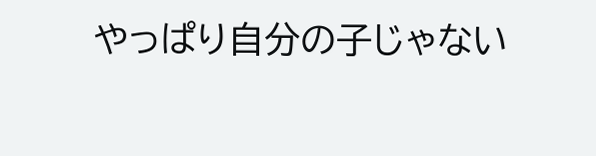やっぱり自分の子じゃない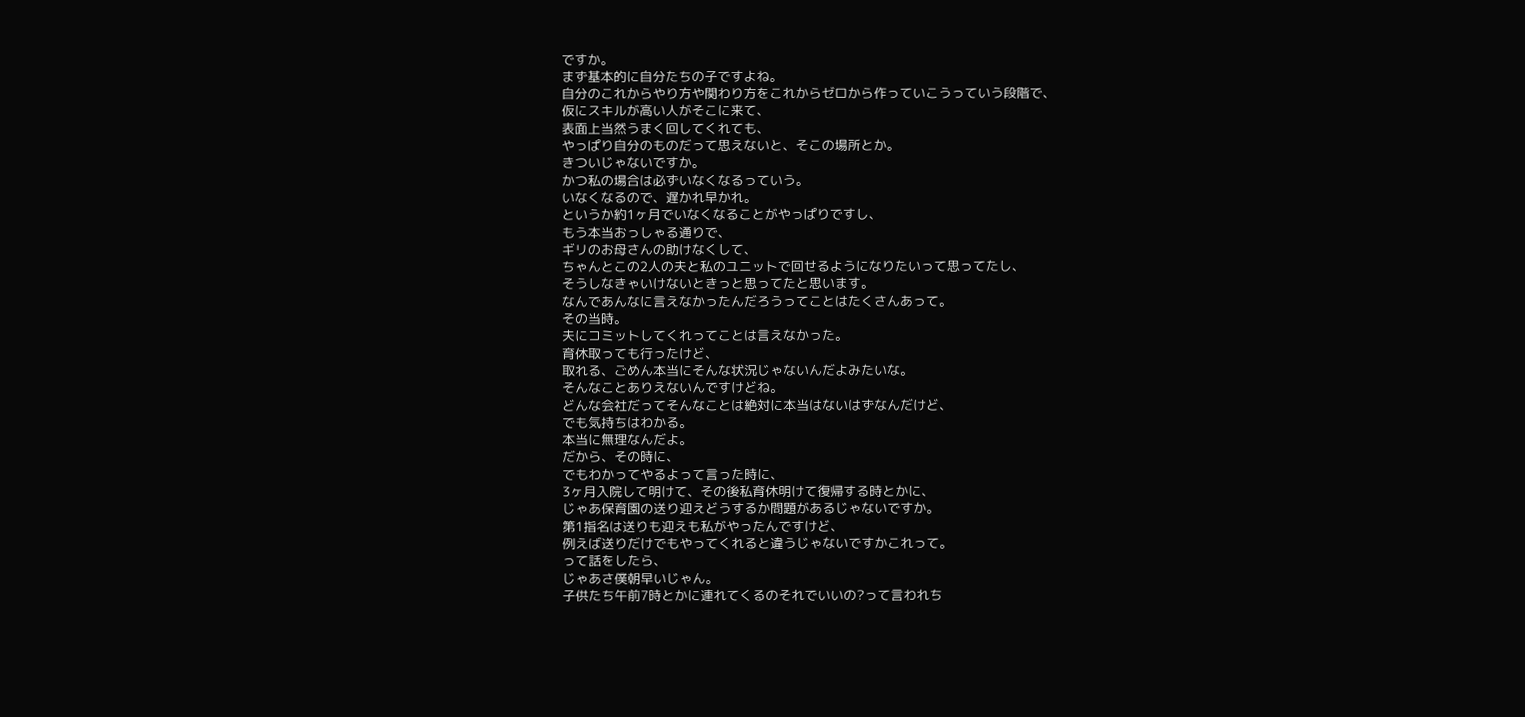ですか。
まず基本的に自分たちの子ですよね。
自分のこれからやり方や関わり方をこれからゼロから作っていこうっていう段階で、
仮にスキルが高い人がそこに来て、
表面上当然うまく回してくれても、
やっぱり自分のものだって思えないと、そこの場所とか。
きついじゃないですか。
かつ私の場合は必ずいなくなるっていう。
いなくなるので、遅かれ早かれ。
というか約1ヶ月でいなくなることがやっぱりですし、
もう本当おっしゃる通りで、
ギリのお母さんの助けなくして、
ちゃんとこの2人の夫と私のユニットで回せるようになりたいって思ってたし、
そうしなきゃいけないときっと思ってたと思います。
なんであんなに言えなかったんだろうってことはたくさんあって。
その当時。
夫にコミットしてくれってことは言えなかった。
育休取っても行ったけど、
取れる、ごめん本当にそんな状況じゃないんだよみたいな。
そんなことありえないんですけどね。
どんな会社だってそんなことは絶対に本当はないはずなんだけど、
でも気持ちはわかる。
本当に無理なんだよ。
だから、その時に、
でもわかってやるよって言った時に、
3ヶ月入院して明けて、その後私育休明けて復帰する時とかに、
じゃあ保育園の送り迎えどうするか問題があるじゃないですか。
第1指名は送りも迎えも私がやったんですけど、
例えば送りだけでもやってくれると違うじゃないですかこれって。
って話をしたら、
じゃあさ僕朝早いじゃん。
子供たち午前7時とかに連れてくるのそれでいいの?って言われち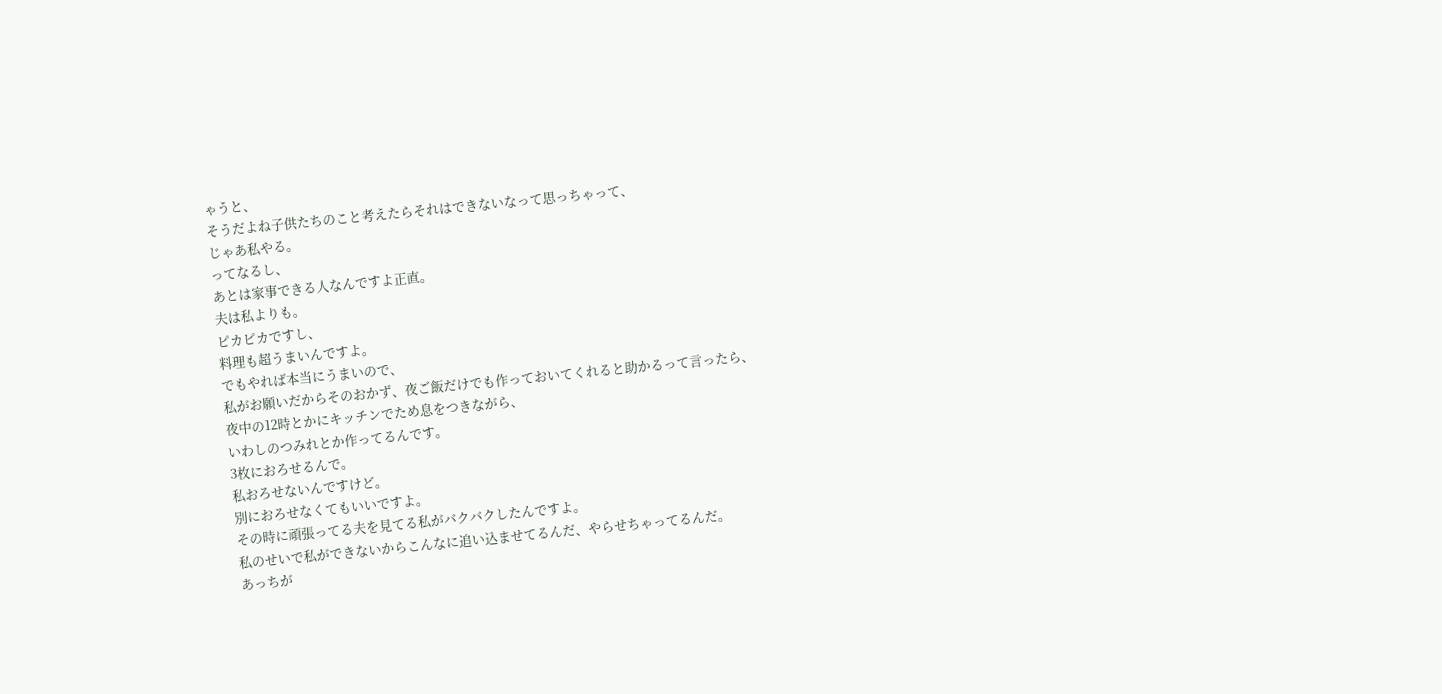ゃうと、
そうだよね子供たちのこと考えたらそれはできないなって思っちゃって、
じゃあ私やる。
ってなるし、
あとは家事できる人なんですよ正直。
夫は私よりも。
ピカピカですし、
料理も超うまいんですよ。
でもやれば本当にうまいので、
私がお願いだからそのおかず、夜ご飯だけでも作っておいてくれると助かるって言ったら、
夜中の12時とかにキッチンでため息をつきながら、
いわしのつみれとか作ってるんです。
3枚におろせるんで。
私おろせないんですけど。
別におろせなくてもいいですよ。
その時に頑張ってる夫を見てる私がバクバクしたんですよ。
私のせいで私ができないからこんなに追い込ませてるんだ、やらせちゃってるんだ。
あっちが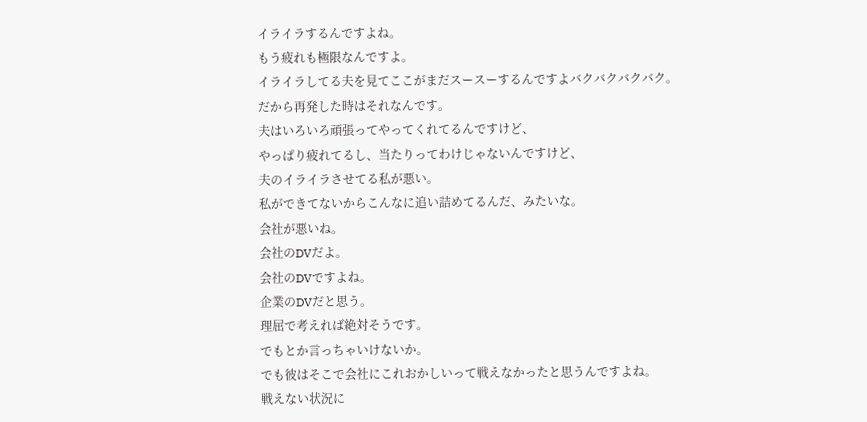イライラするんですよね。
もう疲れも極限なんですよ。
イライラしてる夫を見てここがまだスースーするんですよバクバクバクバク。
だから再発した時はそれなんです。
夫はいろいろ頑張ってやってくれてるんですけど、
やっぱり疲れてるし、当たりってわけじゃないんですけど、
夫のイライラさせてる私が悪い。
私ができてないからこんなに追い詰めてるんだ、みたいな。
会社が悪いね。
会社のDVだよ。
会社のDVですよね。
企業のDVだと思う。
理屈で考えれば絶対そうです。
でもとか言っちゃいけないか。
でも彼はそこで会社にこれおかしいって戦えなかったと思うんですよね。
戦えない状況に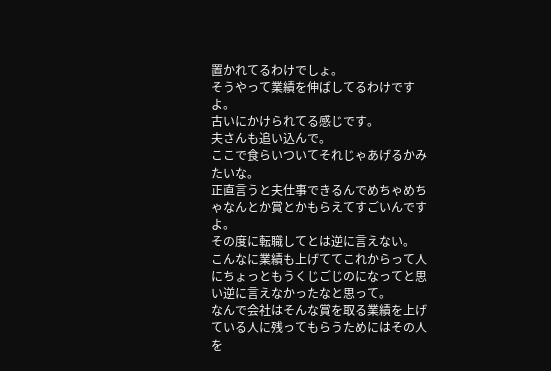置かれてるわけでしょ。
そうやって業績を伸ばしてるわけですよ。
古いにかけられてる感じです。
夫さんも追い込んで。
ここで食らいついてそれじゃあげるかみたいな。
正直言うと夫仕事できるんでめちゃめちゃなんとか賞とかもらえてすごいんですよ。
その度に転職してとは逆に言えない。
こんなに業績も上げててこれからって人にちょっともうくじごじのになってと思い逆に言えなかったなと思って。
なんで会社はそんな賞を取る業績を上げている人に残ってもらうためにはその人を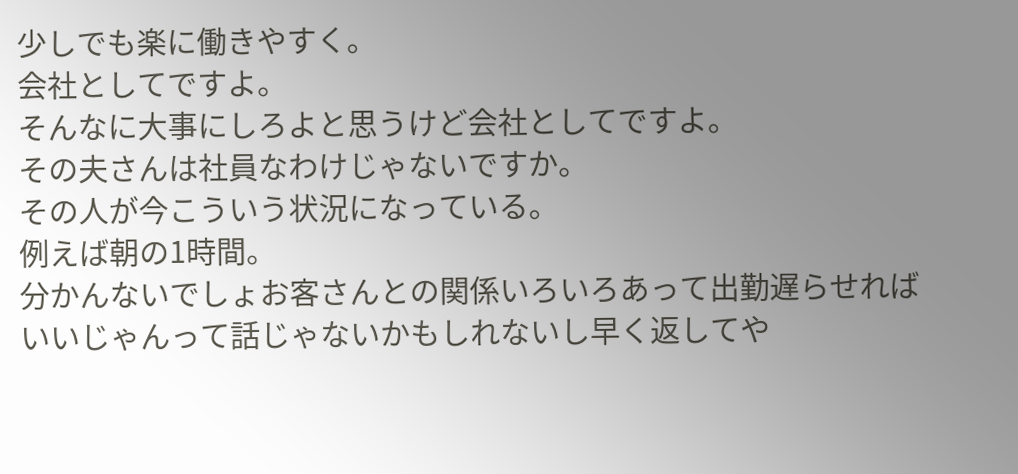少しでも楽に働きやすく。
会社としてですよ。
そんなに大事にしろよと思うけど会社としてですよ。
その夫さんは社員なわけじゃないですか。
その人が今こういう状況になっている。
例えば朝の1時間。
分かんないでしょお客さんとの関係いろいろあって出勤遅らせればいいじゃんって話じゃないかもしれないし早く返してや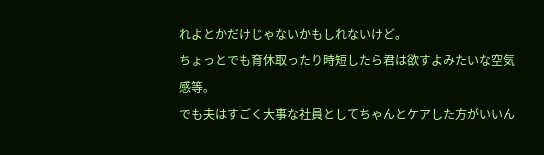れよとかだけじゃないかもしれないけど。
ちょっとでも育休取ったり時短したら君は欲すよみたいな空気感等。
でも夫はすごく大事な社員としてちゃんとケアした方がいいん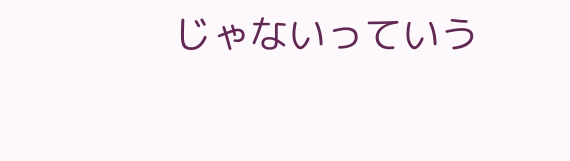じゃないっていう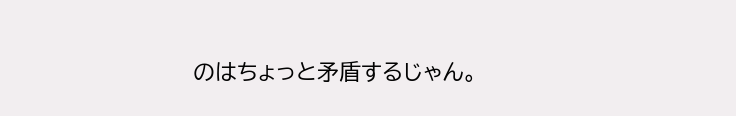のはちょっと矛盾するじゃん。